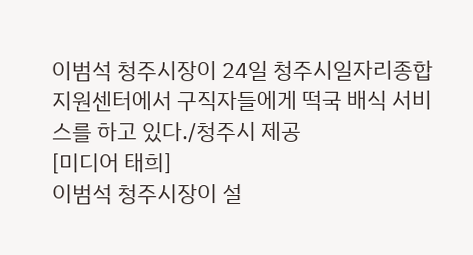이범석 청주시장이 24일 청주시일자리종합지원센터에서 구직자들에게 떡국 배식 서비스를 하고 있다./청주시 제공
[미디어 태희]
이범석 청주시장이 설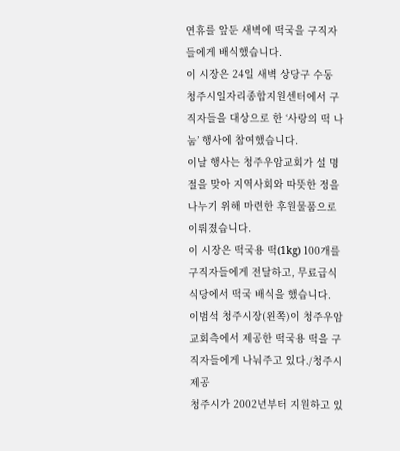연휴를 앞둔 새벽에 떡국을 구직자들에게 배식했습니다.
이 시장은 24일 새벽 상당구 수동 청주시일자리종합지원센터에서 구직자들을 대상으로 한 ‘사랑의 떡 나눔’ 행사에 참여했습니다.
이날 행사는 청주우암교회가 설 명절을 맞아 지역사회와 따뜻한 정을 나누기 위해 마련한 후원물품으로 이뤄졌습니다.
이 시장은 떡국용 떡(1kg) 100개를 구직자들에게 전달하고, 무료급식 식당에서 떡국 배식을 했습니다.
이범석 청주시장(왼쪽)이 청주우암교회측에서 제공한 떡국용 떡을 구직자들에게 나눠주고 있다./청주시 제공
청주시가 2002년부터 지원하고 있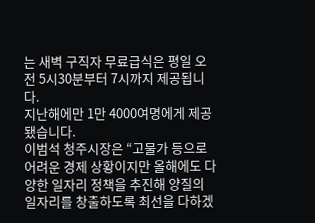는 새벽 구직자 무료급식은 평일 오전 5시30분부터 7시까지 제공됩니다.
지난해에만 1만 4000여명에게 제공됐습니다.
이범석 청주시장은 “고물가 등으로 어려운 경제 상황이지만 올해에도 다양한 일자리 정책을 추진해 양질의 일자리를 창출하도록 최선을 다하겠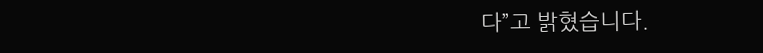다”고 밝혔습니다.